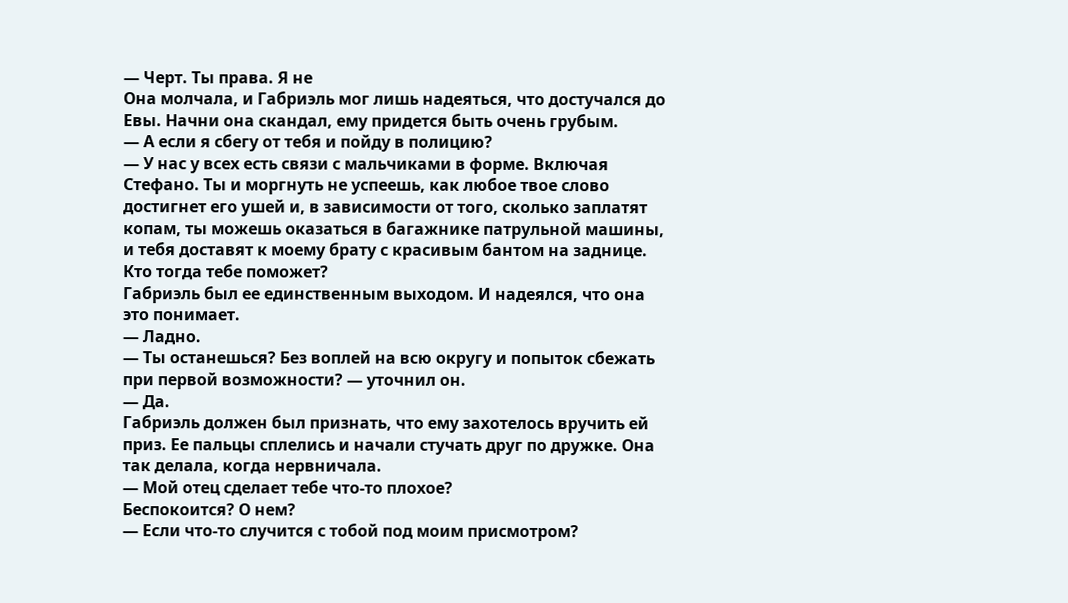— Черт. Ты права. Я не
Она молчала, и Габриэль мог лишь надеяться, что достучался до Евы. Начни она скандал, ему придется быть очень грубым.
— А если я сбегу от тебя и пойду в полицию?
— У нас у всех есть связи с мальчиками в форме. Включая Стефано. Ты и моргнуть не успеешь, как любое твое слово достигнет его ушей и, в зависимости от того, сколько заплатят копам, ты можешь оказаться в багажнике патрульной машины, и тебя доставят к моему брату с красивым бантом на заднице. Кто тогда тебе поможет?
Габриэль был ее единственным выходом. И надеялся, что она это понимает.
— Ладно.
— Ты останешься? Без воплей на всю округу и попыток сбежать при первой возможности? — уточнил он.
— Да.
Габриэль должен был признать, что ему захотелось вручить ей приз. Ее пальцы сплелись и начали стучать друг по дружке. Она так делала, когда нервничала.
— Мой отец сделает тебе что-то плохое?
Беспокоится? О нем?
— Если что-то случится с тобой под моим присмотром?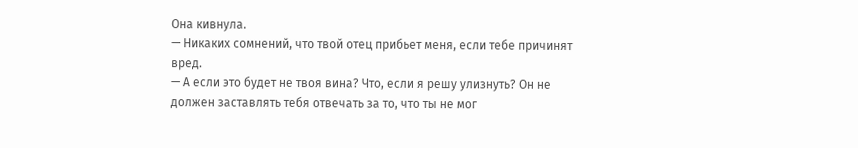Она кивнула.
— Никаких сомнений, что твой отец прибьет меня, если тебе причинят вред.
— А если это будет не твоя вина? Что, если я решу улизнуть? Он не должен заставлять тебя отвечать за то, что ты не мог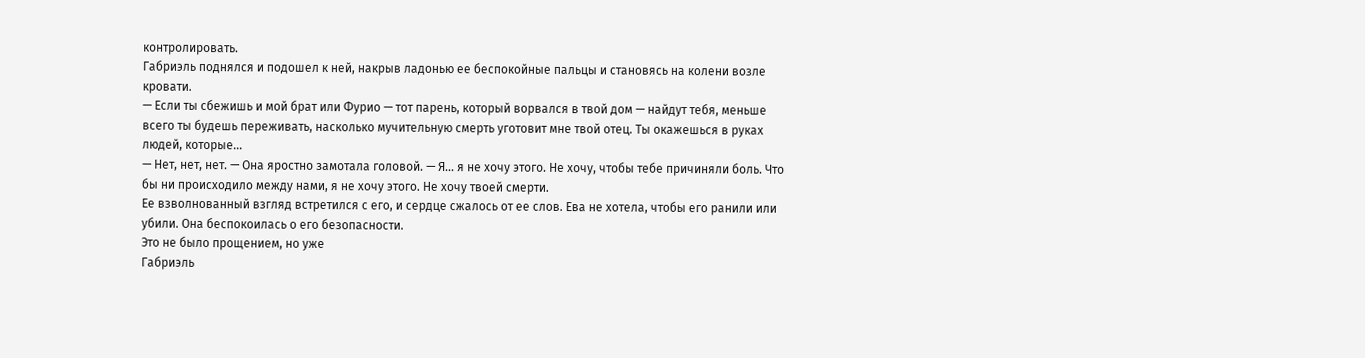контролировать.
Габриэль поднялся и подошел к ней, накрыв ладонью ее беспокойные пальцы и становясь на колени возле кровати.
— Если ты сбежишь и мой брат или Фурио — тот парень, который ворвался в твой дом — найдут тебя, меньше всего ты будешь переживать, насколько мучительную смерть уготовит мне твой отец. Ты окажешься в руках людей, которые...
— Нет, нет, нет. — Она яростно замотала головой. — Я... я не хочу этого. Не хочу, чтобы тебе причиняли боль. Что бы ни происходило между нами, я не хочу этого. Не хочу твоей смерти.
Ее взволнованный взгляд встретился с его, и сердце сжалось от ее слов. Ева не хотела, чтобы его ранили или убили. Она беспокоилась о его безопасности.
Это не было прощением, но уже
Габриэль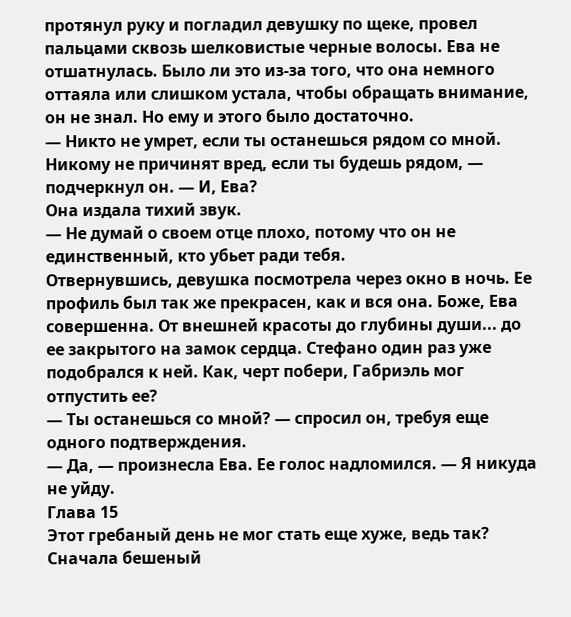протянул руку и погладил девушку по щеке, провел пальцами сквозь шелковистые черные волосы. Ева не отшатнулась. Было ли это из-за того, что она немного оттаяла или слишком устала, чтобы обращать внимание, он не знал. Но ему и этого было достаточно.
— Никто не умрет, если ты останешься рядом со мной. Никому не причинят вред, если ты будешь рядом, — подчеркнул он. — И, Ева?
Она издала тихий звук.
— Не думай о своем отце плохо, потому что он не единственный, кто убьет ради тебя.
Отвернувшись, девушка посмотрела через окно в ночь. Ее профиль был так же прекрасен, как и вся она. Боже, Ева совершенна. От внешней красоты до глубины души... до ее закрытого на замок сердца. Стефано один раз уже подобрался к ней. Как, черт побери, Габриэль мог отпустить ее?
— Ты останешься со мной? — спросил он, требуя еще одного подтверждения.
— Да, — произнесла Ева. Ее голос надломился. — Я никуда не уйду.
Глава 15
Этот гребаный день не мог стать еще хуже, ведь так? Сначала бешеный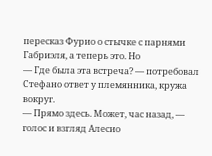пересказ Фурио о стычке с парнями Габриэля, а теперь это. Но
— Где была эта встреча? — потребовал Стефано ответ у племянника, кружа вокруг.
— Прямо здесь. Может, час назад, — голос и взгляд Алесио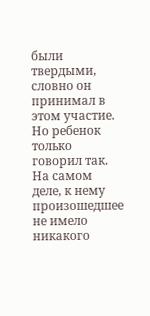были твердыми, словно он принимал в этом участие. Но ребенок только говорил так. На самом деле, к нему произошедшее не имело никакого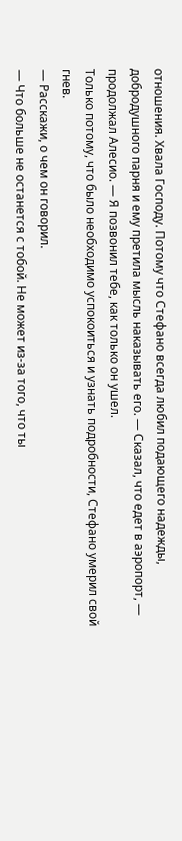отношения. Хвала Господу. Потому что Стефано всегда любил подающего надежды, добродушного парня и ему претила мысль наказывать его. — Сказал, что едет в аэропорт, — продолжал Алесио. — Я позвонил тебе, как только он ушел.
Только потому, что было необходимо успокоиться и узнать подробности, Стефано умерил свой гнев.
— Расскажи, о чем он говорил.
— Что больше не останется с тобой. Не может из-за того, что ты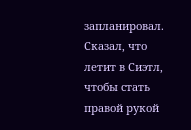запланировал. Сказал, что летит в Сиэтл, чтобы стать правой рукой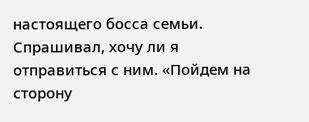настоящего босса семьи. Спрашивал, хочу ли я отправиться с ним. «Пойдем на сторону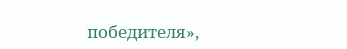победителя»,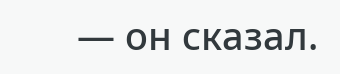— он сказал.